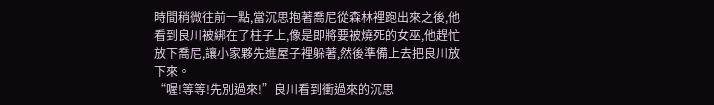時間稍微往前一點,當沉思抱著喬尼從森林裡跑出來之後,他看到良川被綁在了柱子上,像是即將要被燒死的女巫,他趕忙放下喬尼,讓小家夥先進屋子裡躲著,然後準備上去把良川放下來。
“喔!等等!先別過來!”良川看到衝過來的沉思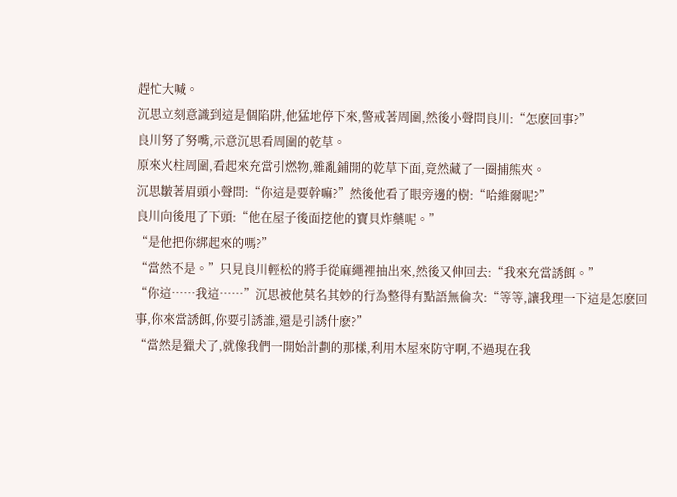趕忙大喊。
沉思立刻意識到這是個陷阱,他猛地停下來,警戒著周圍,然後小聲問良川:“怎麽回事?”
良川努了努嘴,示意沉思看周圍的乾草。
原來火柱周圍,看起來充當引燃物,雜亂鋪開的乾草下面,竟然藏了一圈捕熊夾。
沉思皺著眉頭小聲問:“你這是要幹嘛?”然後他看了眼旁邊的樹:“哈維爾呢?”
良川向後甩了下頭:“他在屋子後面挖他的寶貝炸藥呢。”
“是他把你綁起來的嗎?”
“當然不是。”只見良川輕松的將手從麻繩裡抽出來,然後又伸回去:“我來充當誘餌。”
“你這……我這……”沉思被他莫名其妙的行為整得有點語無倫次:“等等,讓我理一下這是怎麽回事,你來當誘餌,你要引誘誰,還是引誘什麽?”
“當然是獵犬了,就像我們一開始計劃的那樣,利用木屋來防守啊,不過現在我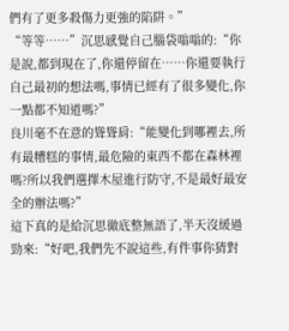們有了更多殺傷力更強的陷阱。”
“等等……”沉思感覺自己腦袋嗡嗡的:“你是說,都到現在了,你還停留在……你還要執行自己最初的想法嗎,事情已經有了很多變化,你一點都不知道嗎?”
良川毫不在意的聳聳肩:“能變化到哪裡去,所有最糟糕的事情,最危險的東西不都在森林裡嗎?所以我們選擇木屋進行防守,不是最好最安全的辦法嗎?”
這下真的是給沉思徹底整無語了,半天沒緩過勁來:“好吧,我們先不說這些,有件事你猜對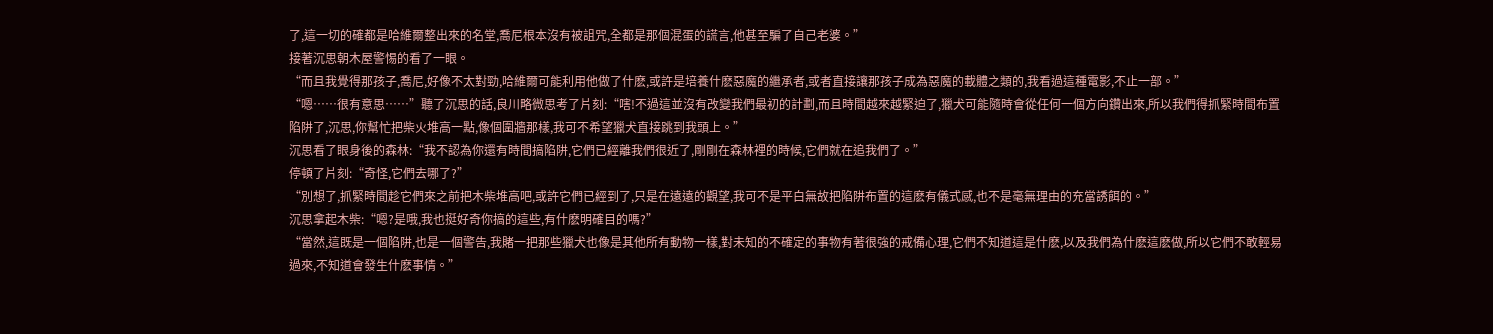了,這一切的確都是哈維爾整出來的名堂,喬尼根本沒有被詛咒,全都是那個混蛋的謊言,他甚至騙了自己老婆。”
接著沉思朝木屋警惕的看了一眼。
“而且我覺得那孩子,喬尼,好像不太對勁,哈維爾可能利用他做了什麽,或許是培養什麽惡魔的繼承者,或者直接讓那孩子成為惡魔的載體之類的,我看過這種電影,不止一部。”
“嗯……很有意思……”聽了沉思的話,良川略微思考了片刻:“嗐!不過這並沒有改變我們最初的計劃,而且時間越來越緊迫了,獵犬可能隨時會從任何一個方向鑽出來,所以我們得抓緊時間布置陷阱了,沉思,你幫忙把柴火堆高一點,像個圍牆那樣,我可不希望獵犬直接跳到我頭上。”
沉思看了眼身後的森林:“我不認為你還有時間搞陷阱,它們已經離我們很近了,剛剛在森林裡的時候,它們就在追我們了。”
停頓了片刻:“奇怪,它們去哪了?”
“別想了,抓緊時間趁它們來之前把木柴堆高吧,或許它們已經到了,只是在遠遠的觀望,我可不是平白無故把陷阱布置的這麽有儀式感,也不是毫無理由的充當誘餌的。”
沉思拿起木柴:“嗯?是哦,我也挺好奇你搞的這些,有什麽明確目的嗎?”
“當然,這既是一個陷阱,也是一個警告,我賭一把那些獵犬也像是其他所有動物一樣,對未知的不確定的事物有著很強的戒備心理,它們不知道這是什麽,以及我們為什麽這麽做,所以它們不敢輕易過來,不知道會發生什麽事情。”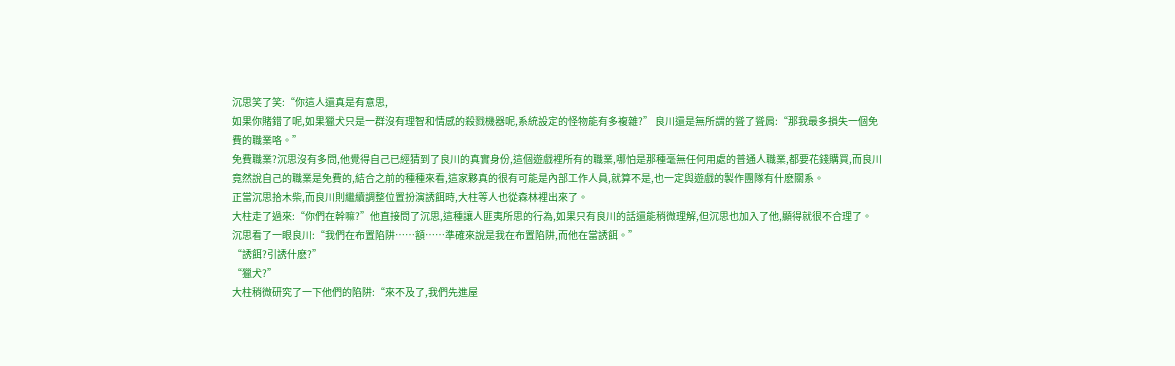沉思笑了笑:“你這人還真是有意思,
如果你賭錯了呢,如果獵犬只是一群沒有理智和情感的殺戮機器呢,系統設定的怪物能有多複雜?” 良川還是無所謂的聳了聳肩:“那我最多損失一個免費的職業咯。”
免費職業?沉思沒有多問,他覺得自己已經猜到了良川的真實身份,這個遊戲裡所有的職業,哪怕是那種毫無任何用處的普通人職業,都要花錢購買,而良川竟然說自己的職業是免費的,結合之前的種種來看,這家夥真的很有可能是內部工作人員,就算不是,也一定與遊戲的製作團隊有什麽關系。
正當沉思拾木柴,而良川則繼續調整位置扮演誘餌時,大柱等人也從森林裡出來了。
大柱走了過來:“你們在幹嘛?”他直接問了沉思,這種讓人匪夷所思的行為,如果只有良川的話還能稍微理解,但沉思也加入了他,顯得就很不合理了。
沉思看了一眼良川:“我們在布置陷阱……額……準確來說是我在布置陷阱,而他在當誘餌。”
“誘餌?引誘什麽?”
“獵犬?”
大柱稍微研究了一下他們的陷阱:“來不及了,我們先進屋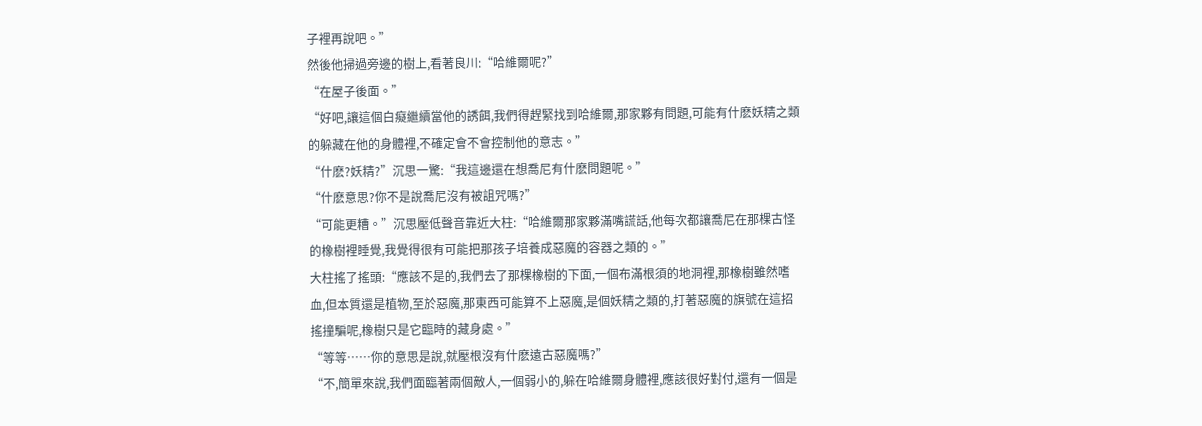子裡再說吧。”
然後他掃過旁邊的樹上,看著良川:“哈維爾呢?”
“在屋子後面。”
“好吧,讓這個白癡繼續當他的誘餌,我們得趕緊找到哈維爾,那家夥有問題,可能有什麽妖精之類的躲藏在他的身體裡,不確定會不會控制他的意志。”
“什麽?妖精?”沉思一驚:“我這邊還在想喬尼有什麽問題呢。”
“什麽意思?你不是說喬尼沒有被詛咒嗎?”
“可能更糟。”沉思壓低聲音靠近大柱:“哈維爾那家夥滿嘴謊話,他每次都讓喬尼在那棵古怪的橡樹裡睡覺,我覺得很有可能把那孩子培養成惡魔的容器之類的。”
大柱搖了搖頭:“應該不是的,我們去了那棵橡樹的下面,一個布滿根須的地洞裡,那橡樹雖然嗜血,但本質還是植物,至於惡魔,那東西可能算不上惡魔,是個妖精之類的,打著惡魔的旗號在這招搖撞騙呢,橡樹只是它臨時的藏身處。”
“等等……你的意思是說,就壓根沒有什麽遠古惡魔嗎?”
“不,簡單來說,我們面臨著兩個敵人,一個弱小的,躲在哈維爾身體裡,應該很好對付,還有一個是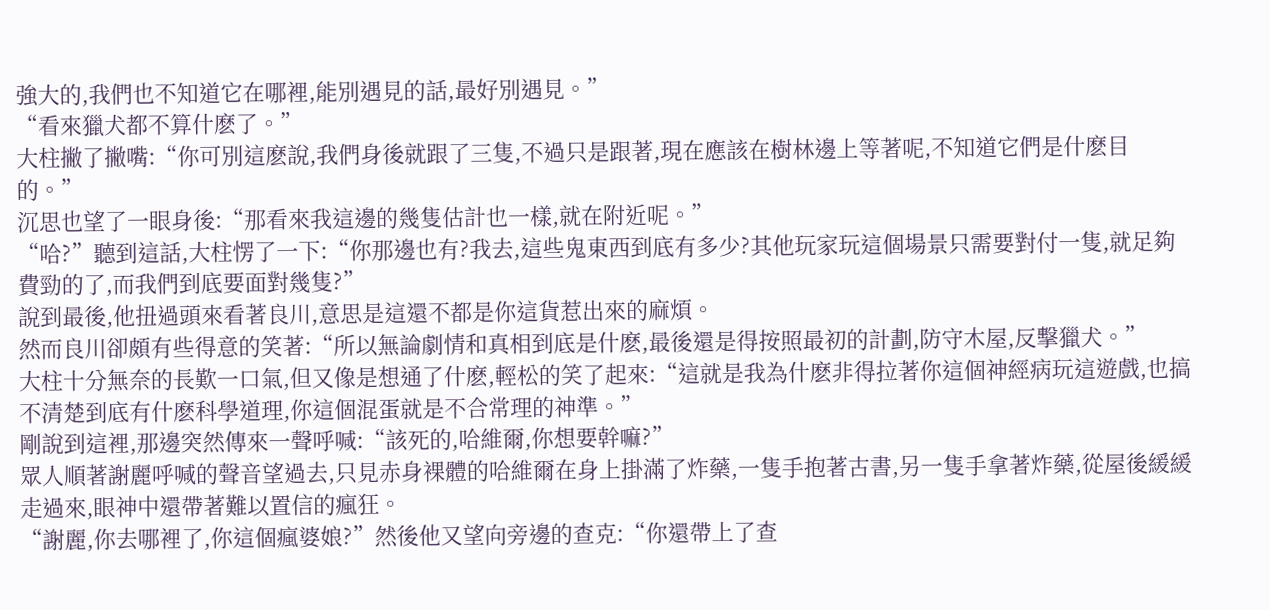強大的,我們也不知道它在哪裡,能別遇見的話,最好別遇見。”
“看來獵犬都不算什麽了。”
大柱撇了撇嘴:“你可別這麽說,我們身後就跟了三隻,不過只是跟著,現在應該在樹林邊上等著呢,不知道它們是什麽目的。”
沉思也望了一眼身後:“那看來我這邊的幾隻估計也一樣,就在附近呢。”
“哈?”聽到這話,大柱愣了一下:“你那邊也有?我去,這些鬼東西到底有多少?其他玩家玩這個場景只需要對付一隻,就足夠費勁的了,而我們到底要面對幾隻?”
說到最後,他扭過頭來看著良川,意思是這還不都是你這貨惹出來的麻煩。
然而良川卻頗有些得意的笑著:“所以無論劇情和真相到底是什麽,最後還是得按照最初的計劃,防守木屋,反擊獵犬。”
大柱十分無奈的長歎一口氣,但又像是想通了什麽,輕松的笑了起來:“這就是我為什麽非得拉著你這個神經病玩這遊戲,也搞不清楚到底有什麽科學道理,你這個混蛋就是不合常理的神準。”
剛說到這裡,那邊突然傳來一聲呼喊:“該死的,哈維爾,你想要幹嘛?”
眾人順著謝麗呼喊的聲音望過去,只見赤身裸體的哈維爾在身上掛滿了炸藥,一隻手抱著古書,另一隻手拿著炸藥,從屋後緩緩走過來,眼神中還帶著難以置信的瘋狂。
“謝麗,你去哪裡了,你這個瘋婆娘?”然後他又望向旁邊的查克:“你還帶上了查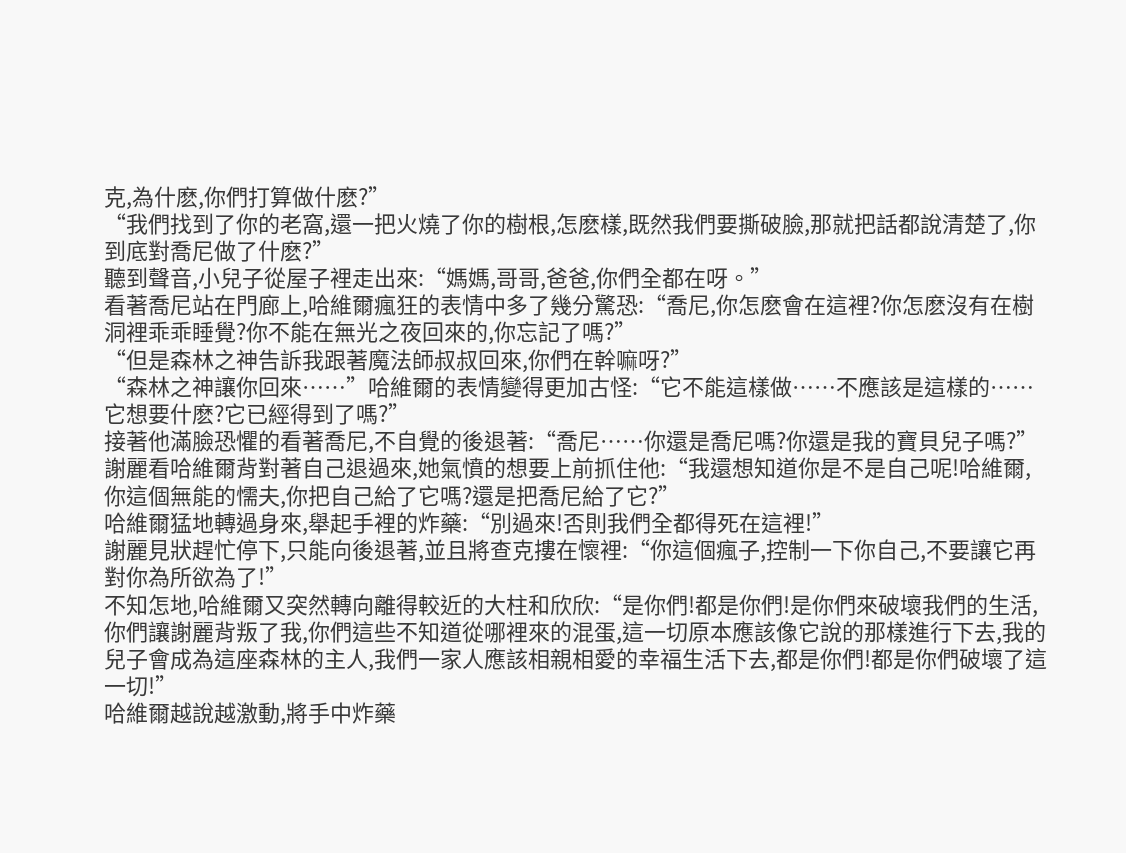克,為什麽,你們打算做什麽?”
“我們找到了你的老窩,還一把火燒了你的樹根,怎麽樣,既然我們要撕破臉,那就把話都說清楚了,你到底對喬尼做了什麽?”
聽到聲音,小兒子從屋子裡走出來:“媽媽,哥哥,爸爸,你們全都在呀。”
看著喬尼站在門廊上,哈維爾瘋狂的表情中多了幾分驚恐:“喬尼,你怎麽會在這裡?你怎麽沒有在樹洞裡乖乖睡覺?你不能在無光之夜回來的,你忘記了嗎?”
“但是森林之神告訴我跟著魔法師叔叔回來,你們在幹嘛呀?”
“森林之神讓你回來……”哈維爾的表情變得更加古怪:“它不能這樣做……不應該是這樣的……它想要什麽?它已經得到了嗎?”
接著他滿臉恐懼的看著喬尼,不自覺的後退著:“喬尼……你還是喬尼嗎?你還是我的寶貝兒子嗎?”
謝麗看哈維爾背對著自己退過來,她氣憤的想要上前抓住他:“我還想知道你是不是自己呢!哈維爾,你這個無能的懦夫,你把自己給了它嗎?還是把喬尼給了它?”
哈維爾猛地轉過身來,舉起手裡的炸藥:“別過來!否則我們全都得死在這裡!”
謝麗見狀趕忙停下,只能向後退著,並且將查克摟在懷裡:“你這個瘋子,控制一下你自己,不要讓它再對你為所欲為了!”
不知怎地,哈維爾又突然轉向離得較近的大柱和欣欣:“是你們!都是你們!是你們來破壞我們的生活,你們讓謝麗背叛了我,你們這些不知道從哪裡來的混蛋,這一切原本應該像它說的那樣進行下去,我的兒子會成為這座森林的主人,我們一家人應該相親相愛的幸福生活下去,都是你們!都是你們破壞了這一切!”
哈維爾越說越激動,將手中炸藥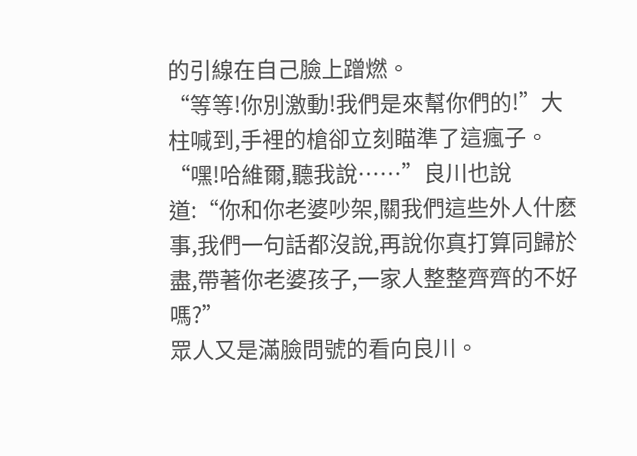的引線在自己臉上蹭燃。
“等等!你別激動!我們是來幫你們的!”大柱喊到,手裡的槍卻立刻瞄準了這瘋子。
“嘿!哈維爾,聽我說……”良川也說道:“你和你老婆吵架,關我們這些外人什麽事,我們一句話都沒說,再說你真打算同歸於盡,帶著你老婆孩子,一家人整整齊齊的不好嗎?”
眾人又是滿臉問號的看向良川。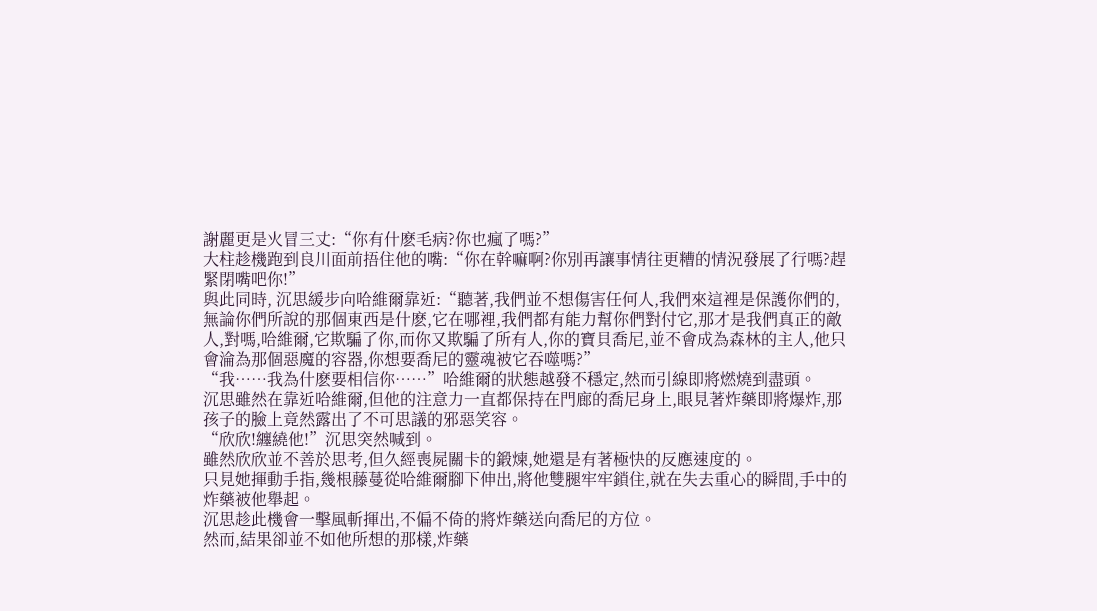謝麗更是火冒三丈:“你有什麽毛病?你也瘋了嗎?”
大柱趁機跑到良川面前捂住他的嘴:“你在幹嘛啊?你別再讓事情往更糟的情況發展了行嗎?趕緊閉嘴吧你!”
與此同時, 沉思緩步向哈維爾靠近:“聽著,我們並不想傷害任何人,我們來這裡是保護你們的,無論你們所說的那個東西是什麽,它在哪裡,我們都有能力幫你們對付它,那才是我們真正的敵人,對嗎,哈維爾,它欺騙了你,而你又欺騙了所有人,你的寶貝喬尼,並不會成為森林的主人,他只會淪為那個惡魔的容器,你想要喬尼的靈魂被它吞噬嗎?”
“我……我為什麽要相信你……”哈維爾的狀態越發不穩定,然而引線即將燃燒到盡頭。
沉思雖然在靠近哈維爾,但他的注意力一直都保持在門廊的喬尼身上,眼見著炸藥即將爆炸,那孩子的臉上竟然露出了不可思議的邪惡笑容。
“欣欣!纏繞他!”沉思突然喊到。
雖然欣欣並不善於思考,但久經喪屍關卡的鍛煉,她還是有著極快的反應速度的。
只見她揮動手指,幾根藤蔓從哈維爾腳下伸出,將他雙腿牢牢鎖住,就在失去重心的瞬間,手中的炸藥被他舉起。
沉思趁此機會一擊風斬揮出,不偏不倚的將炸藥送向喬尼的方位。
然而,結果卻並不如他所想的那樣,炸藥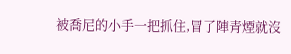被喬尼的小手一把抓住,冒了陣青煙就沒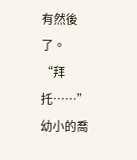有然後了。
“拜托……”幼小的喬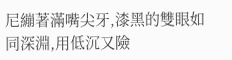尼繃著滿嘴尖牙,漆黑的雙眼如同深淵,用低沉又險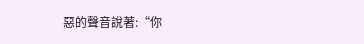惡的聲音說著:“你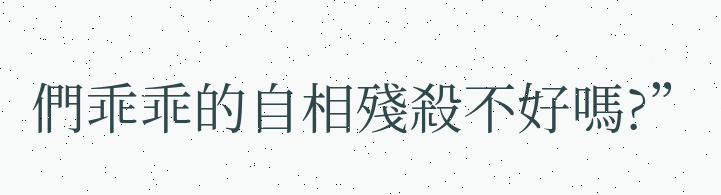們乖乖的自相殘殺不好嗎?”